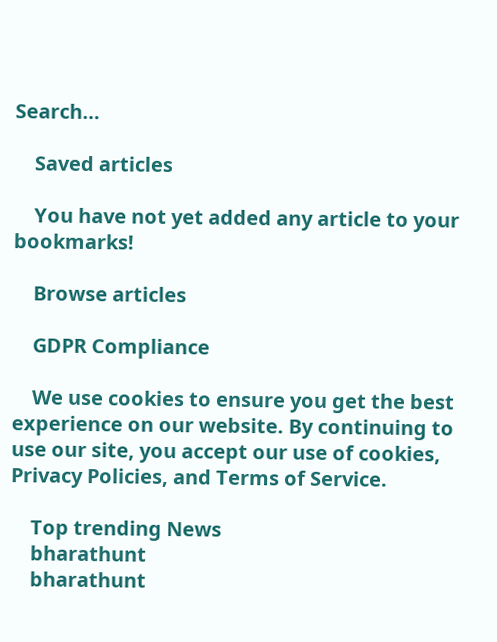Search…

    Saved articles

    You have not yet added any article to your bookmarks!

    Browse articles

    GDPR Compliance

    We use cookies to ensure you get the best experience on our website. By continuing to use our site, you accept our use of cookies, Privacy Policies, and Terms of Service.

    Top trending News
    bharathunt
    bharathunt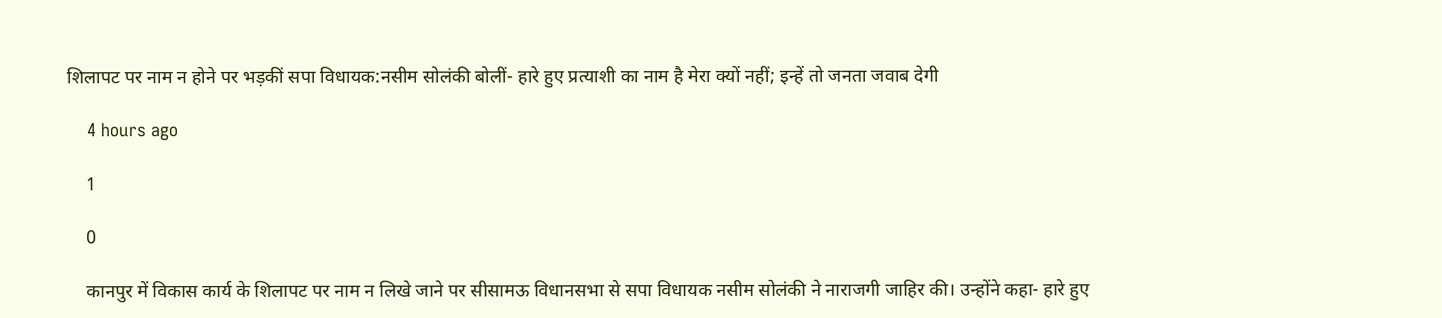शिलापट पर नाम न होने पर भड़कीं सपा विधायक:नसीम सोलंकी बोलीं- हारे हुए प्रत्याशी का नाम है मेरा क्यों नहीं; इन्हें तो जनता जवाब देगी

    4 hours ago

    1

    0

    कानपुर में विकास कार्य के शिलापट पर नाम न लिखे जाने पर सीसामऊ विधानसभा से सपा विधायक नसीम सोलंकी ने नाराजगी जाहिर की। उन्होंने कहा- हारे हुए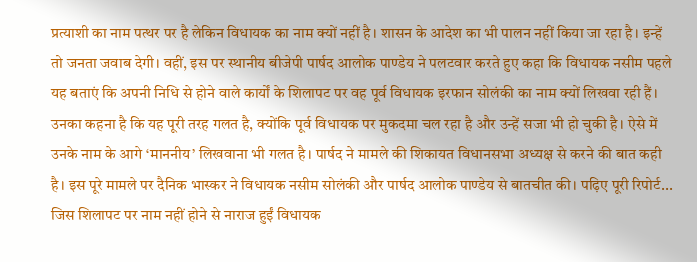प्रत्याशी का नाम पत्थर पर है लेकिन विधायक का नाम क्यों नहीं है। शासन के आदेश का भी पालन नहीं किया जा रहा है। इन्हें तो जनता जवाब देगी। वहीं, इस पर स्थानीय बीजेपी पार्षद आलोक पाण्डेय ने पलटवार करते हुए कहा कि विधायक नसीम पहले यह बताएं कि अपनी निधि से होने वाले कार्यों के शिलापट पर वह पूर्व विधायक इरफान सोलंकी का नाम क्यों लिखवा रही हैं। उनका कहना है कि यह पूरी तरह गलत है, क्योंकि पूर्व विधायक पर मुकदमा चल रहा है और उन्हें सजा भी हो चुकी है। ऐसे में उनके नाम के आगे ‘माननीय’ लिखवाना भी गलत है। पार्षद ने मामले की शिकायत विधानसभा अध्यक्ष से करने की बात कही है। इस पूरे मामले पर दैनिक भास्कर ने विधायक नसीम सोलंकी और पार्षद आलोक पाण्डेय से बातचीत की। पढ़िए पूरी रिपोर्ट... जिस शिलापट पर नाम नहीं होने से नाराज हुईं विधायक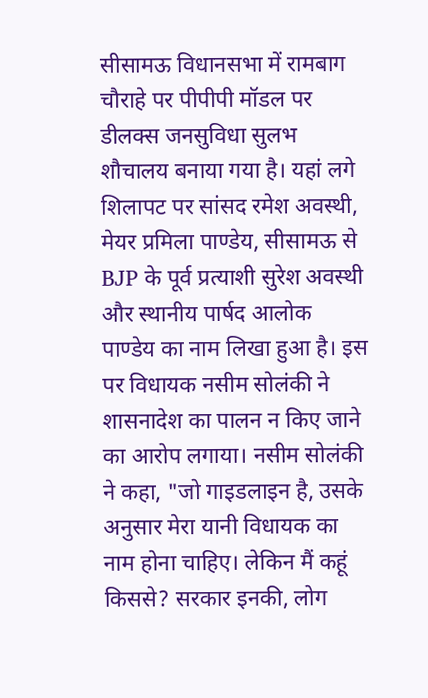सीसामऊ विधानसभा में रामबाग चौराहे पर पीपीपी मॉडल पर डीलक्स जनसुविधा सुलभ शौचालय बनाया गया है। यहां लगे शिलापट पर सांसद रमेश अवस्थी, मेयर प्रमिला पाण्डेय, सीसामऊ से BJP के पूर्व प्रत्याशी सुरेश अवस्थी और स्थानीय पार्षद आलोक पाण्डेय का नाम लिखा हुआ है। इस पर विधायक नसीम सोलंकी ने शासनादेश का पालन न किए जाने का आरोप लगाया। नसीम सोलंकी ने कहा, "जो गाइडलाइन है, उसके अनुसार मेरा यानी विधायक का नाम होना चाहिए। लेकिन मैं कहूं किससे? सरकार इनकी, लोग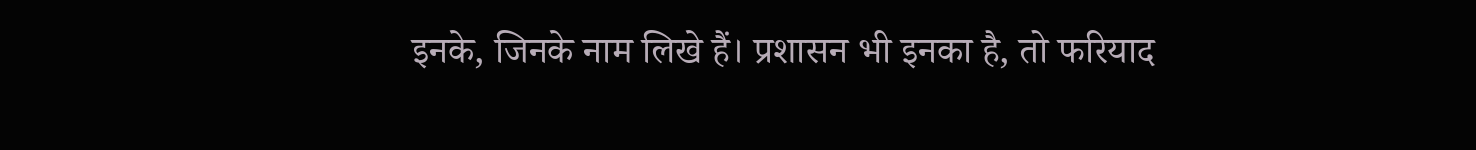इनके, जिनके नाम लिखे हैं। प्रशासन भी इनका है, तो फरियाद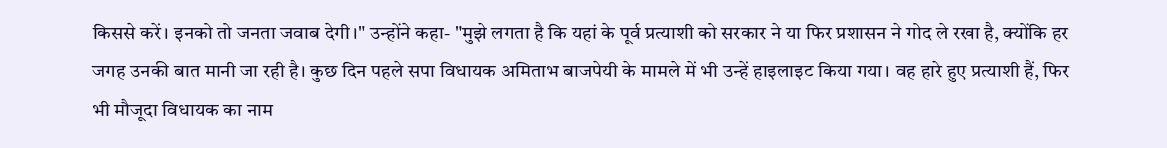किससे करें। इनको तो जनता जवाब देगी।" उन्होंने कहा- "मुझे लगता है कि यहां के पूर्व प्रत्याशी को सरकार ने या फिर प्रशासन ने गोद ले रखा है, क्योंकि हर जगह उनकी बात मानी जा रही है। कुछ दिन पहले सपा विधायक अमिताभ बाजपेयी के मामले में भी उन्हें हाइलाइट किया गया। वह हारे हुए प्रत्याशी हैं, फिर भी मौजूदा विधायक का नाम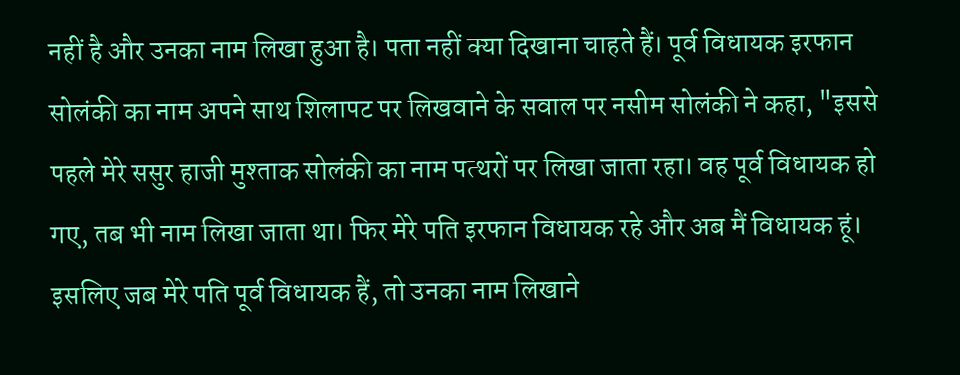नहीं है और उनका नाम लिखा हुआ है। पता नहीं क्या दिखाना चाहते हैं। पूर्व विधायक इरफान सोलंकी का नाम अपने साथ शिलापट पर लिखवाने के सवाल पर नसीम सोलंकी ने कहा, "इससे पहले मेरे ससुर हाजी मुश्ताक सोलंकी का नाम पत्थरों पर लिखा जाता रहा। वह पूर्व विधायक हो गए, तब भी नाम लिखा जाता था। फिर मेरे पति इरफान विधायक रहे और अब मैं विधायक हूं। इसलिए जब मेरे पति पूर्व विधायक हैं, तो उनका नाम लिखाने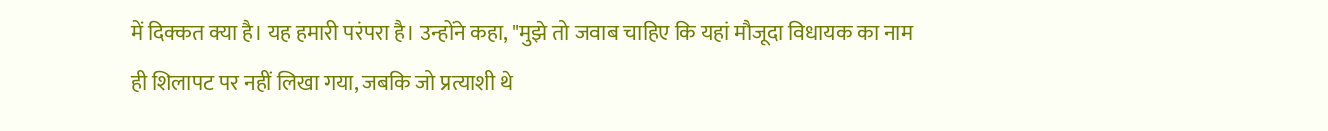में दिक्कत क्या है। यह हमारी परंपरा है। उन्होंने कहा, "मुझे तो जवाब चाहिए कि यहां मौजूदा विधायक का नाम ही शिलापट पर नहीं लिखा गया, जबकि जो प्रत्याशी थे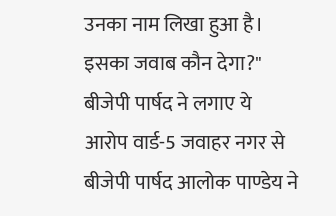उनका नाम लिखा हुआ है। इसका जवाब कौन देगा?" बीजेपी पार्षद ने लगाए ये आरोप वार्ड-5 जवाहर नगर से बीजेपी पार्षद आलोक पाण्डेय ने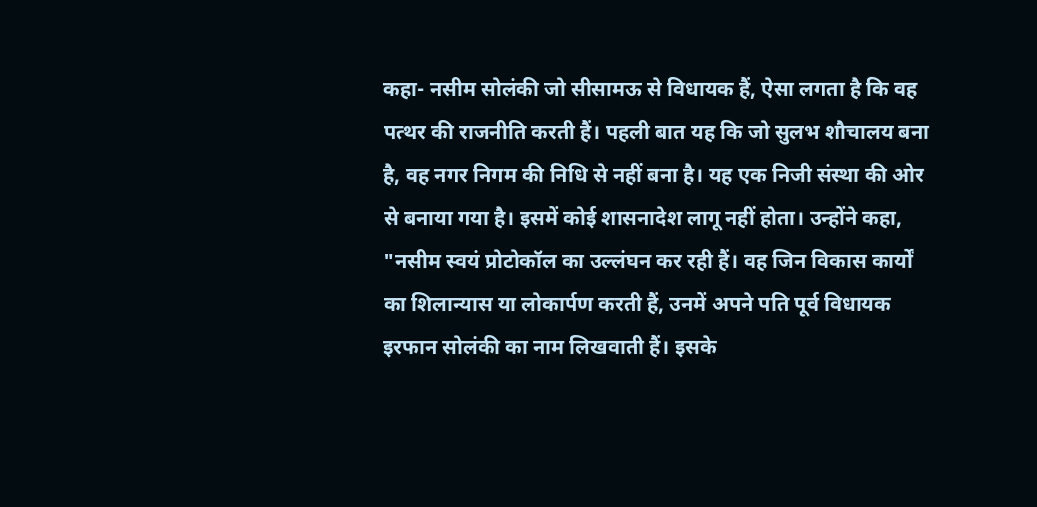कहा- नसीम सोलंकी जो सीसामऊ से विधायक हैं, ऐसा लगता है कि वह पत्थर की राजनीति करती हैं। पहली बात यह कि जो सुलभ शौचालय बना है, वह नगर निगम की निधि से नहीं बना है। यह एक निजी संस्था की ओर से बनाया गया है। इसमें कोई शासनादेश लागू नहीं होता। उन्होंने कहा, "नसीम स्वयं प्रोटोकॉल का उल्लंघन कर रही हैं। वह जिन विकास कार्यों का शिलान्यास या लोकार्पण करती हैं, उनमें अपने पति पूर्व विधायक इरफान सोलंकी का नाम लिखवाती हैं। इसके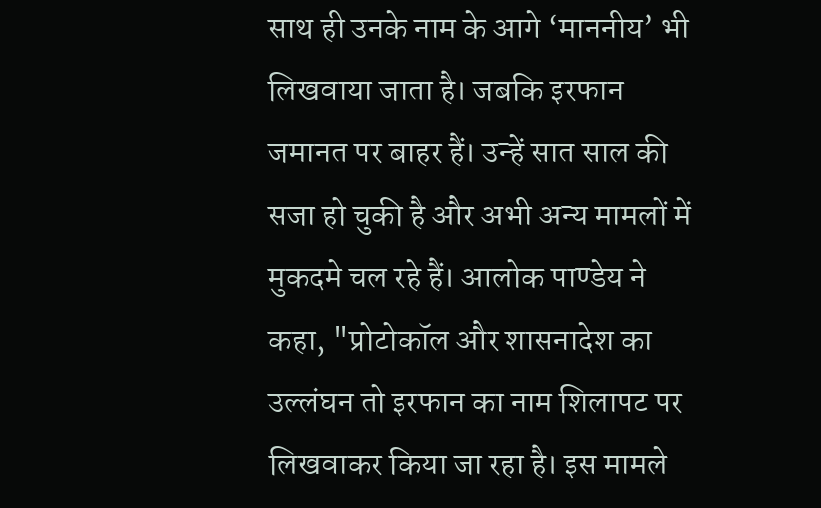साथ ही उनके नाम के आगे ‘माननीय’ भी लिखवाया जाता है। जबकि इरफान जमानत पर बाहर हैं। उन्हें सात साल की सजा हो चुकी है और अभी अन्य मामलों में मुकदमे चल रहे हैं। आलोक पाण्डेय ने कहा, "प्रोटोकॉल और शासनादेश का उल्लंघन तो इरफान का नाम शिलापट पर लिखवाकर किया जा रहा है। इस मामले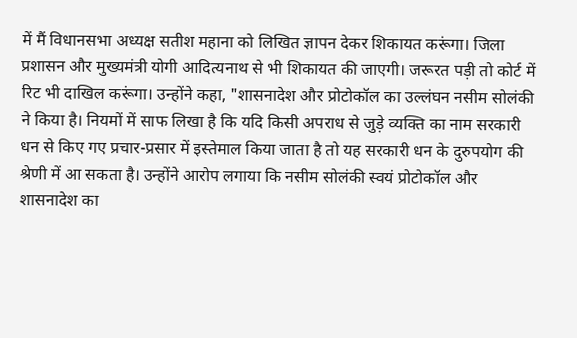में मैं विधानसभा अध्यक्ष सतीश महाना को लिखित ज्ञापन देकर शिकायत करूंगा। जिला प्रशासन और मुख्यमंत्री योगी आदित्यनाथ से भी शिकायत की जाएगी। जरूरत पड़ी तो कोर्ट में रिट भी दाखिल करूंगा। उन्होंने कहा, "शासनादेश और प्रोटोकॉल का उल्लंघन नसीम सोलंकी ने किया है। नियमों में साफ लिखा है कि यदि किसी अपराध से जुड़े व्यक्ति का नाम सरकारी धन से किए गए प्रचार-प्रसार में इस्तेमाल किया जाता है तो यह सरकारी धन के दुरुपयोग की श्रेणी में आ सकता है। उन्होंने आरोप लगाया कि नसीम सोलंकी स्वयं प्रोटोकॉल और शासनादेश का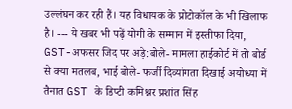उल्लंघन कर रही हैं। यह विधायक के प्रोटोकॉल के भी खिलाफ है। --- ये खबर भी पढ़ें योगी के सम्मान में इस्तीफा दिया, GST-अफसर जिद पर अड़े:बोले- मामला हाईकोर्ट में तो बोर्ड से क्या मतलब, भाई बोले- फर्जी दिव्यांगता दिखाई अयोध्या में तैनात GST के डिप्टी कमिश्नर प्रशांत सिंह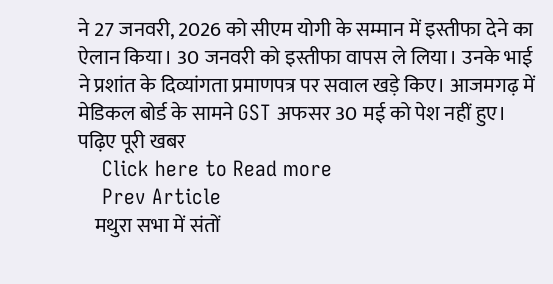ने 27 जनवरी, 2026 को सीएम योगी के सम्मान में इस्तीफा देने का ऐलान किया। 30 जनवरी को इस्तीफा वापस ले लिया। उनके भाई ने प्रशांत के दिव्यांगता प्रमाणपत्र पर सवाल खड़े किए। आजमगढ़ में मेडिकल बोर्ड के सामने GST अफसर 30 मई को पेश नहीं हुए। पढ़िए पूरी खबर
    Click here to Read more
    Prev Article
    मथुरा सभा में संतों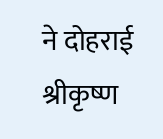ने दोहराई श्रीकृष्ण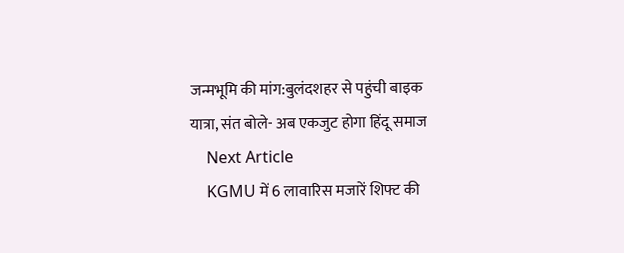जन्मभूमि की मांग:बुलंदशहर से पहुंची बाइक यात्रा, संत बोले- अब एकजुट होगा हिंदू समाज
    Next Article
    KGMU में 6 लावारिस मजारें शिफ्ट की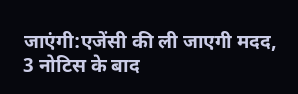जाएंगी:एजेंसी की ली जाएगी मदद, 3 नोटिस के बाद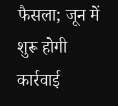फैसला; जून में शुरू होगी कार्रवाई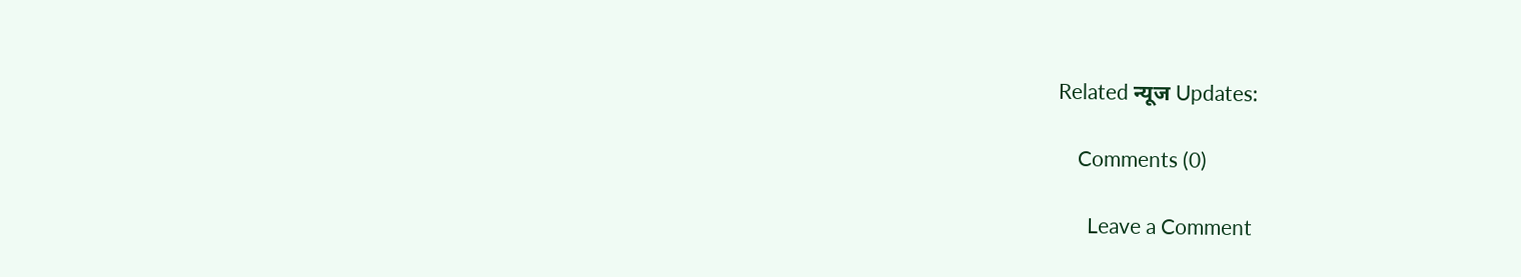Related न्यूज Updates:

    Comments (0)

      Leave a Comment